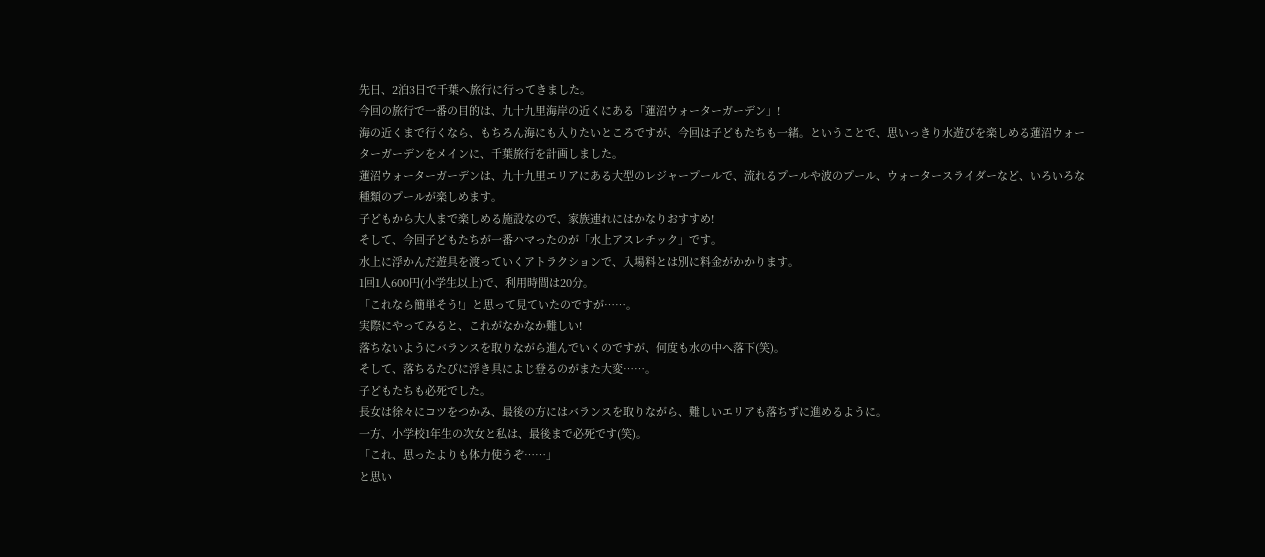先日、2泊3日で千葉へ旅行に行ってきました。
今回の旅行で一番の目的は、九十九里海岸の近くにある「蓮沼ウォーターガーデン」!
海の近くまで行くなら、もちろん海にも入りたいところですが、今回は子どもたちも一緒。ということで、思いっきり水遊びを楽しめる蓮沼ウォーターガーデンをメインに、千葉旅行を計画しました。
蓮沼ウォーターガーデンは、九十九里エリアにある大型のレジャープールで、流れるプールや波のプール、ウォータースライダーなど、いろいろな種類のプールが楽しめます。
子どもから大人まで楽しめる施設なので、家族連れにはかなりおすすめ!
そして、今回子どもたちが一番ハマったのが「水上アスレチック」です。
水上に浮かんだ遊具を渡っていくアトラクションで、入場料とは別に料金がかかります。
1回1人600円(小学生以上)で、利用時間は20分。
「これなら簡単そう!」と思って見ていたのですが……。
実際にやってみると、これがなかなか難しい!
落ちないようにバランスを取りながら進んでいくのですが、何度も水の中へ落下(笑)。
そして、落ちるたびに浮き具によじ登るのがまた大変……。
子どもたちも必死でした。
長女は徐々にコツをつかみ、最後の方にはバランスを取りながら、難しいエリアも落ちずに進めるように。
一方、小学校1年生の次女と私は、最後まで必死です(笑)。
「これ、思ったよりも体力使うぞ……」
と思い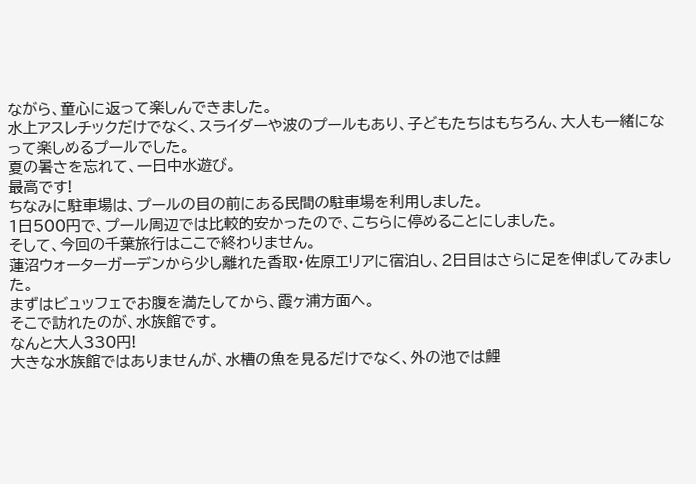ながら、童心に返って楽しんできました。
水上アスレチックだけでなく、スライダーや波のプールもあり、子どもたちはもちろん、大人も一緒になって楽しめるプールでした。
夏の暑さを忘れて、一日中水遊び。
最高です!
ちなみに駐車場は、プールの目の前にある民間の駐車場を利用しました。
1日500円で、プール周辺では比較的安かったので、こちらに停めることにしました。
そして、今回の千葉旅行はここで終わりません。
蓮沼ウォーターガーデンから少し離れた香取・佐原エリアに宿泊し、2日目はさらに足を伸ばしてみました。
まずはビュッフェでお腹を満たしてから、霞ヶ浦方面へ。
そこで訪れたのが、水族館です。
なんと大人330円!
大きな水族館ではありませんが、水槽の魚を見るだけでなく、外の池では鯉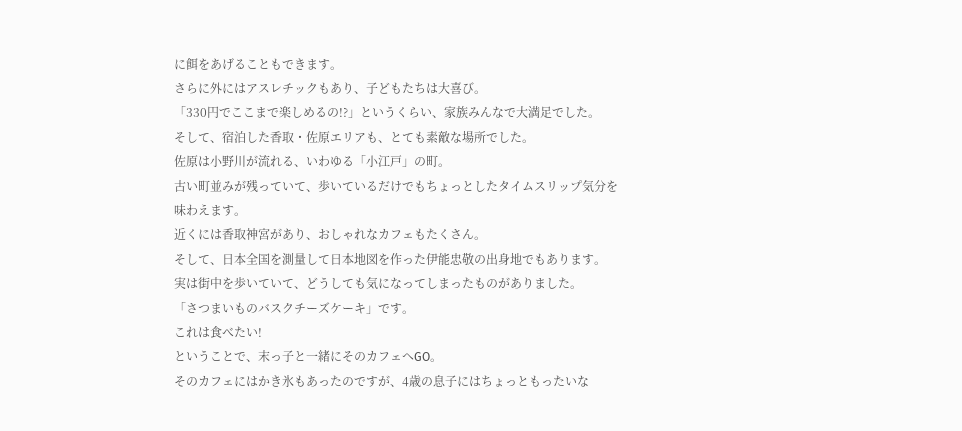に餌をあげることもできます。
さらに外にはアスレチックもあり、子どもたちは大喜び。
「330円でここまで楽しめるの!?」というくらい、家族みんなで大満足でした。
そして、宿泊した香取・佐原エリアも、とても素敵な場所でした。
佐原は小野川が流れる、いわゆる「小江戸」の町。
古い町並みが残っていて、歩いているだけでもちょっとしたタイムスリップ気分を味わえます。
近くには香取神宮があり、おしゃれなカフェもたくさん。
そして、日本全国を測量して日本地図を作った伊能忠敬の出身地でもあります。
実は街中を歩いていて、どうしても気になってしまったものがありました。
「さつまいものバスクチーズケーキ」です。
これは食べたい!
ということで、末っ子と一緒にそのカフェへGO。
そのカフェにはかき氷もあったのですが、4歳の息子にはちょっともったいな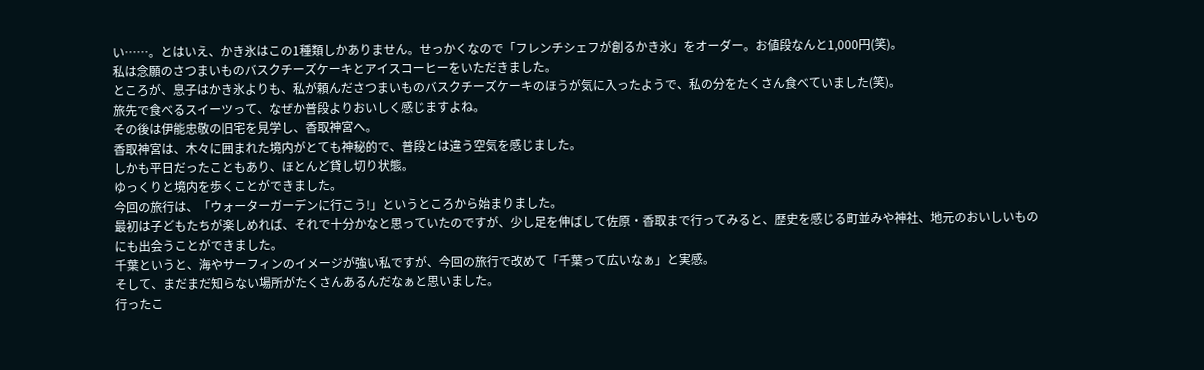い……。とはいえ、かき氷はこの1種類しかありません。せっかくなので「フレンチシェフが創るかき氷」をオーダー。お値段なんと1,000円(笑)。
私は念願のさつまいものバスクチーズケーキとアイスコーヒーをいただきました。
ところが、息子はかき氷よりも、私が頼んださつまいものバスクチーズケーキのほうが気に入ったようで、私の分をたくさん食べていました(笑)。
旅先で食べるスイーツって、なぜか普段よりおいしく感じますよね。
その後は伊能忠敬の旧宅を見学し、香取神宮へ。
香取神宮は、木々に囲まれた境内がとても神秘的で、普段とは違う空気を感じました。
しかも平日だったこともあり、ほとんど貸し切り状態。
ゆっくりと境内を歩くことができました。
今回の旅行は、「ウォーターガーデンに行こう!」というところから始まりました。
最初は子どもたちが楽しめれば、それで十分かなと思っていたのですが、少し足を伸ばして佐原・香取まで行ってみると、歴史を感じる町並みや神社、地元のおいしいものにも出会うことができました。
千葉というと、海やサーフィンのイメージが強い私ですが、今回の旅行で改めて「千葉って広いなぁ」と実感。
そして、まだまだ知らない場所がたくさんあるんだなぁと思いました。
行ったこ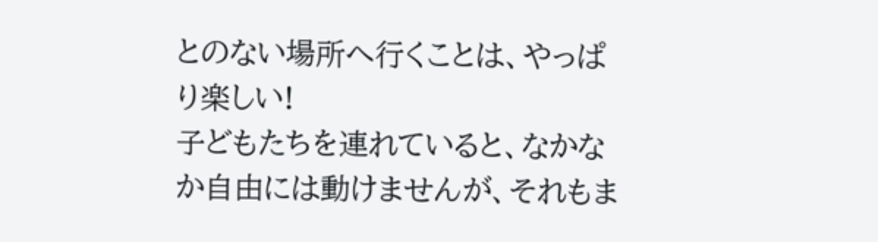とのない場所へ行くことは、やっぱり楽しい!
子どもたちを連れていると、なかなか自由には動けませんが、それもま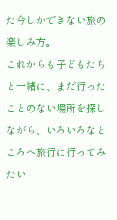た今しかできない旅の楽しみ方。
これからも子どもたちと一緒に、まだ行ったことのない場所を探しながら、いろいろなところへ旅行に行ってみたい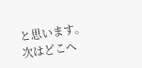と思います。
次はどこへ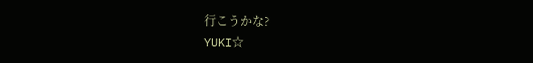行こうかな?
YUKI☆